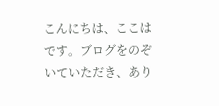こんにちは、ここはです。ブログをのぞいていただき、あり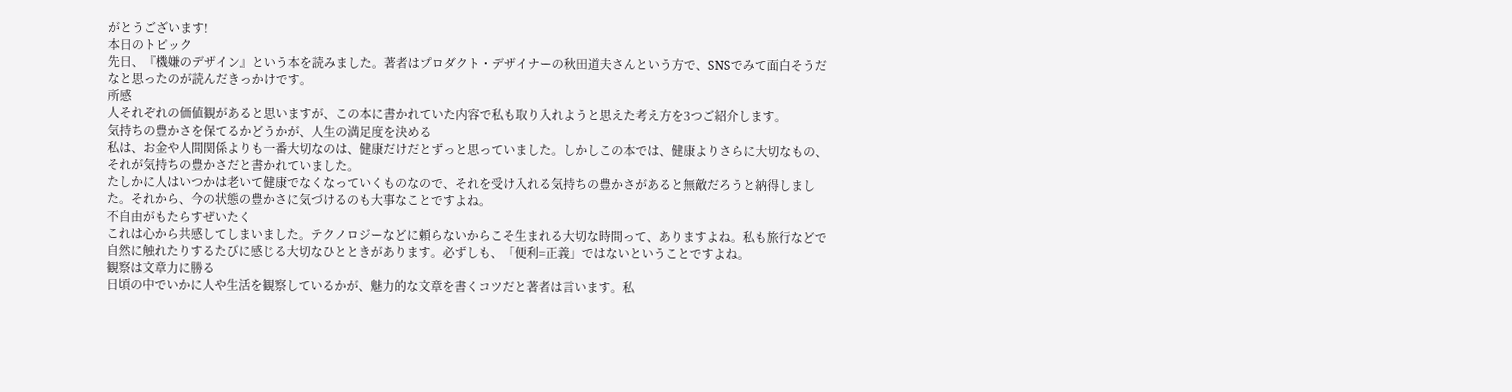がとうございます!
本日のトピック
先日、『機嫌のデザイン』という本を読みました。著者はプロダクト・デザイナーの秋田道夫さんという方で、SNSでみて面白そうだなと思ったのが読んだきっかけです。
所感
人それぞれの価値観があると思いますが、この本に書かれていた内容で私も取り入れようと思えた考え方を3つご紹介します。
気持ちの豊かさを保てるかどうかが、人生の満足度を決める
私は、お金や人間関係よりも一番大切なのは、健康だけだとずっと思っていました。しかしこの本では、健康よりさらに大切なもの、それが気持ちの豊かさだと書かれていました。
たしかに人はいつかは老いて健康でなくなっていくものなので、それを受け入れる気持ちの豊かさがあると無敵だろうと納得しました。それから、今の状態の豊かさに気づけるのも大事なことですよね。
不自由がもたらすぜいたく
これは心から共感してしまいました。テクノロジーなどに頼らないからこそ生まれる大切な時間って、ありますよね。私も旅行などで自然に触れたりするたびに感じる大切なひとときがあります。必ずしも、「便利=正義」ではないということですよね。
観察は文章力に勝る
日頃の中でいかに人や生活を観察しているかが、魅力的な文章を書くコツだと著者は言います。私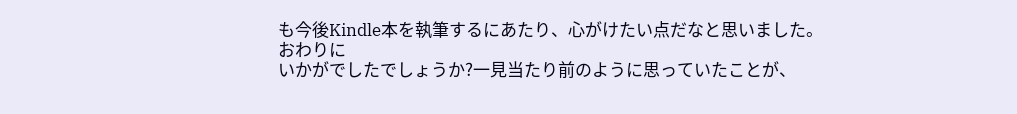も今後Kindle本を執筆するにあたり、心がけたい点だなと思いました。
おわりに
いかがでしたでしょうか?一見当たり前のように思っていたことが、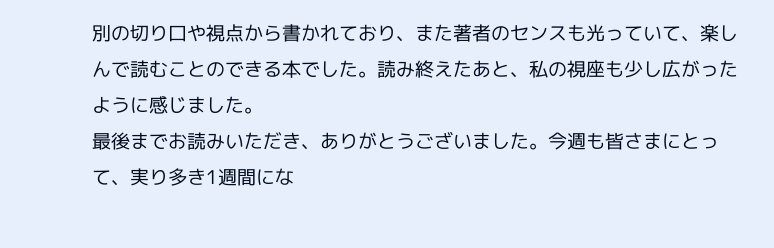別の切り口や視点から書かれており、また著者のセンスも光っていて、楽しんで読むことのできる本でした。読み終えたあと、私の視座も少し広がったように感じました。
最後までお読みいただき、ありがとうございました。今週も皆さまにとって、実り多き1週間にな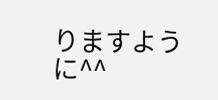りますように^^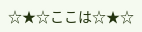☆★☆ここは☆★☆